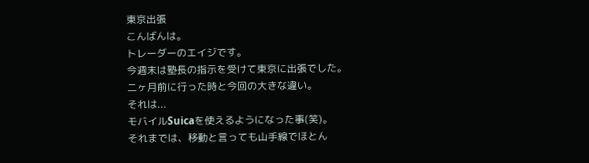東京出張
こんばんは。
トレーダーのエイジです。
今週末は塾長の指示を受けて東京に出張でした。
二ヶ月前に行った時と今回の大きな違い。
それは...
モバイルSuicaを使えるようになった事(笑)。
それまでは、移動と言っても山手線でほとん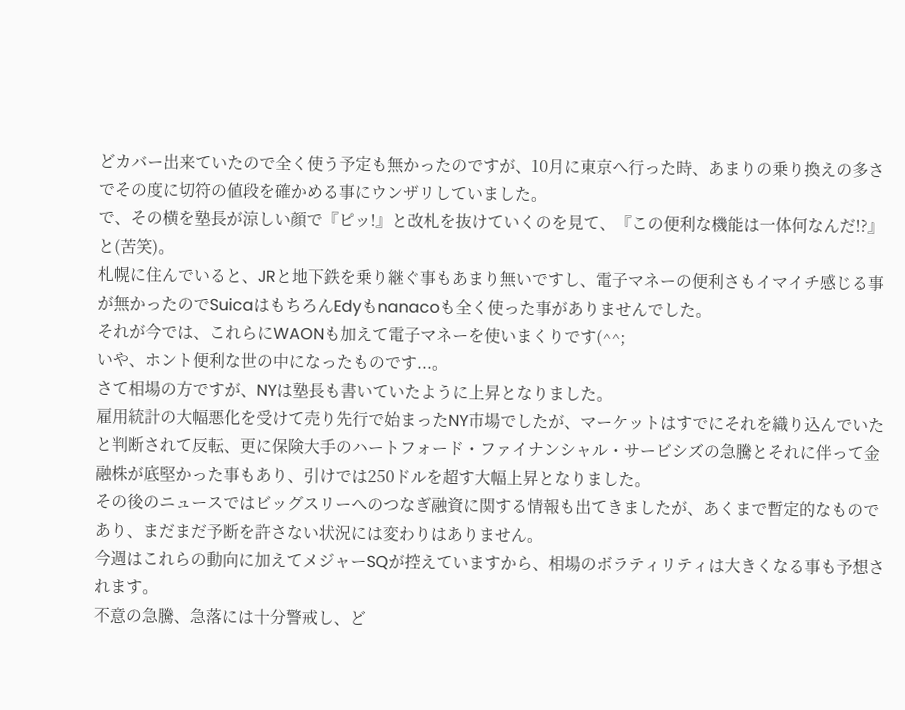どカバー出来ていたので全く使う予定も無かったのですが、10月に東京へ行った時、あまりの乗り換えの多さでその度に切符の値段を確かめる事にウンザリしていました。
で、その横を塾長が涼しい顔で『ピッ!』と改札を抜けていくのを見て、『この便利な機能は一体何なんだ!?』と(苦笑)。
札幌に住んでいると、JRと地下鉄を乗り継ぐ事もあまり無いですし、電子マネーの便利さもイマイチ感じる事が無かったのでSuicaはもちろんEdyもnanacoも全く使った事がありませんでした。
それが今では、これらにWAONも加えて電子マネーを使いまくりです(^^;
いや、ホント便利な世の中になったものです...。
さて相場の方ですが、NYは塾長も書いていたように上昇となりました。
雇用統計の大幅悪化を受けて売り先行で始まったNY市場でしたが、マーケットはすでにそれを織り込んでいたと判断されて反転、更に保険大手のハートフォード・ファイナンシャル・サービシズの急騰とそれに伴って金融株が底堅かった事もあり、引けでは250ドルを超す大幅上昇となりました。
その後のニュースではビッグスリーへのつなぎ融資に関する情報も出てきましたが、あくまで暫定的なものであり、まだまだ予断を許さない状況には変わりはありません。
今週はこれらの動向に加えてメジャーSQが控えていますから、相場のボラティリティは大きくなる事も予想されます。
不意の急騰、急落には十分警戒し、ど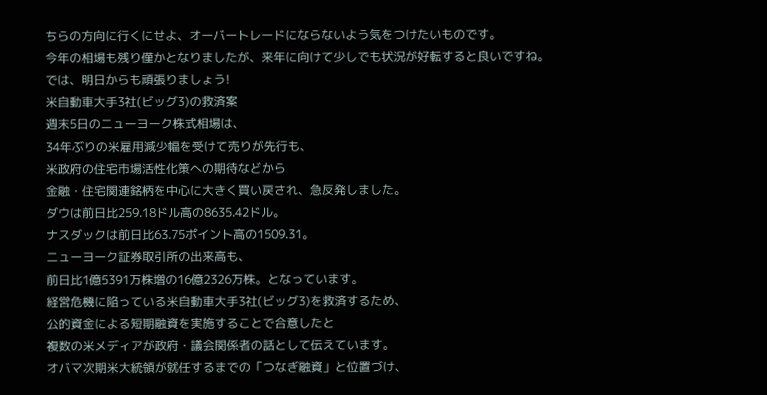ちらの方向に行くにせよ、オーバートレードにならないよう気をつけたいものです。
今年の相場も残り僅かとなりましたが、来年に向けて少しでも状況が好転すると良いですね。
では、明日からも頑張りましょう!
米自動車大手3社(ビッグ3)の救済案
週末5日のニューヨーク株式相場は、
34年ぶりの米雇用減少幅を受けて売りが先行も、
米政府の住宅市場活性化策への期待などから
金融・住宅関連銘柄を中心に大きく買い戻され、急反発しました。
ダウは前日比259.18ドル高の8635.42ドル。
ナスダックは前日比63.75ポイント高の1509.31。
ニューヨーク証券取引所の出来高も、
前日比1億5391万株増の16億2326万株。となっています。
経営危機に陥っている米自動車大手3社(ビッグ3)を救済するため、
公的資金による短期融資を実施することで合意したと
複数の米メディアが政府・議会関係者の話として伝えています。
オバマ次期米大統領が就任するまでの「つなぎ融資」と位置づけ、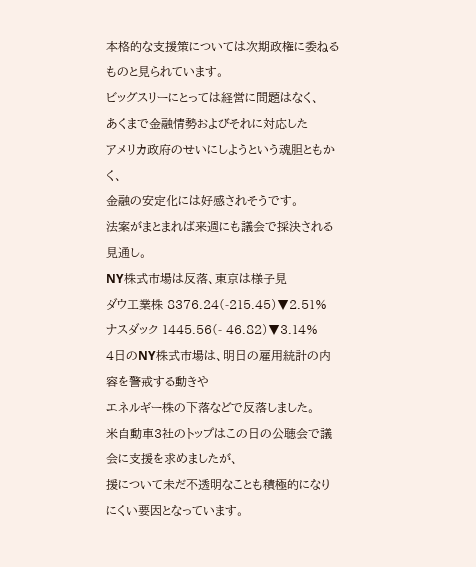本格的な支援策については次期政権に委ねるものと見られています。
ビッグスリーにとっては経営に問題はなく、
あくまで金融情勢およびそれに対応した
アメリカ政府のせいにしようという魂胆ともかく、
金融の安定化には好感されそうです。
法案がまとまれば来週にも議会で採決される見通し。
NY株式市場は反落、東京は様子見
ダウ工業株 8376.24(-215.45)▼2.51%
ナスダック 1445.56(- 46.82)▼3.14%
4日のNY株式市場は、明日の雇用統計の内容を警戒する動きや
エネルギー株の下落などで反落しました。
米自動車3社のトップはこの日の公聴会で議会に支援を求めましたが、
援について未だ不透明なことも積極的になりにくい要因となっています。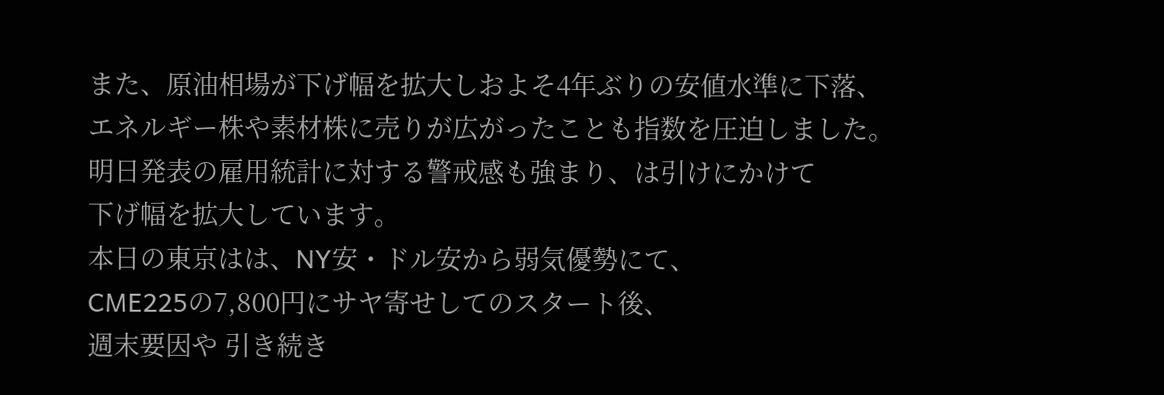また、原油相場が下げ幅を拡大しおよそ4年ぶりの安値水準に下落、
エネルギー株や素材株に売りが広がったことも指数を圧迫しました。
明日発表の雇用統計に対する警戒感も強まり、は引けにかけて
下げ幅を拡大しています。
本日の東京はは、NY安・ドル安から弱気優勢にて、
CME225の7,800円にサヤ寄せしてのスタート後、
週末要因や 引き続き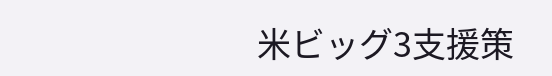米ビッグ3支援策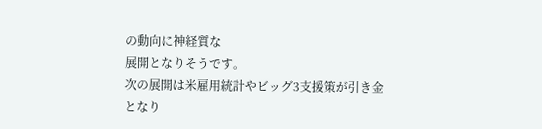の動向に神経質な
展開となりそうです。
次の展開は米雇用統計やビッグ3支援策が引き金となり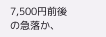7,500円前後の急落か、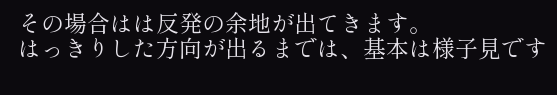その場合はは反発の余地が出てきます。
はっきりした方向が出るまでは、基本は様子見です